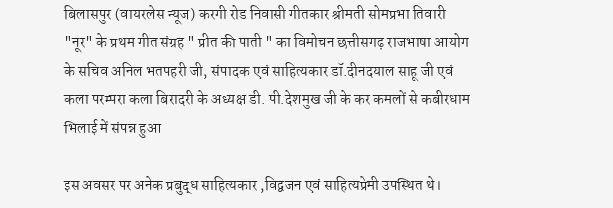बिलासपुर (वायरलेस न्यूज) करगी रोड निवासी गीतकार श्रीमती सोमप्रभा तिवारी "नूर" के प्रथम गीत संग्रह " प्रीत की पाती " का विमोचन छत्तीसगढ़ राजभाषा आयोग के सचिव अनिल भतपहरी जी, संपादक एवं साहित्यकार डॉ.दीनदयाल साहू जी एवं कला परम्परा कला बिरादरी के अध्यक्ष डी. पी.देशमुख जी के कर कमलों से कबीरधाम भिलाई में संपन्न हुआ

इस अवसर पर अनेक प्रबुद्ध साहित्यकार ,विद्वजन एवं साहित्यप्रेमी उपस्थित थे।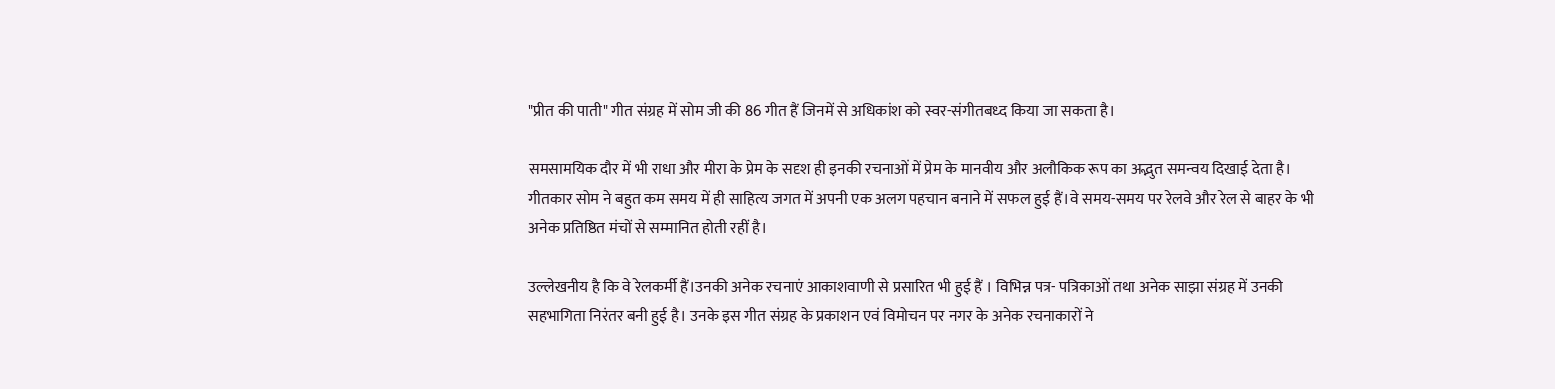"प्रीत की पाती" गीत संग्रह में सोम जी की 86 गीत हैं जिनमें से अधिकांश को स्वर-संगीतबध्द किया जा सकता है।

समसामयिक दौर में भी राधा और मीरा के प्रेम के सदृश ही इनकी रचनाओं में प्रेम के मानवीय और अलौकिक रूप का अद्भुत समन्वय दिखाई देता है। गीतकार सोम ने बहुत कम समय में ही साहित्य जगत में अपनी एक अलग पहचान बनाने में सफल हुई हैं।वे समय-समय पर रेलवे और रेल से बाहर के भी अनेक प्रतिष्ठित मंचों से सम्मानित होती रहीं है।

उल्लेखनीय है कि वे रेलकर्मी हैं।उनकी अनेक रचनाएं आकाशवाणी से प्रसारित भी हुई हैं । विभिन्न पत्र- पत्रिकाओं तथा अनेक साझा संग्रह में उनकी सहभागिता निरंतर बनी हुई है। उनके इस गीत संग्रह के प्रकाशन एवं विमोचन पर नगर के अनेक रचनाकारों ने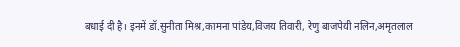बधाई दी है। इनमें डॉ.सुनीता मिश्र,कामना पांडेय,विजय तिवारी, रेणु बाजपेयी नलिन,अमृतलाल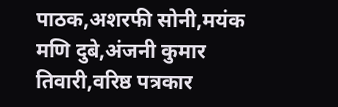पाठक,अशरफी सोनी,मयंक मणि दुबे,अंजनी कुमार तिवारी,वरिष्ठ पत्रकार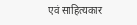एवं साहित्यकार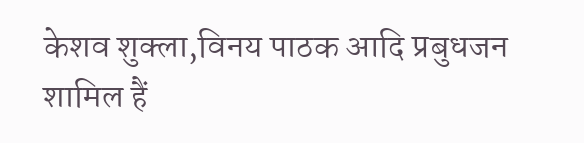केशव शुक्ला,विनय पाठक आदि प्रबुधजन शामिल हैं